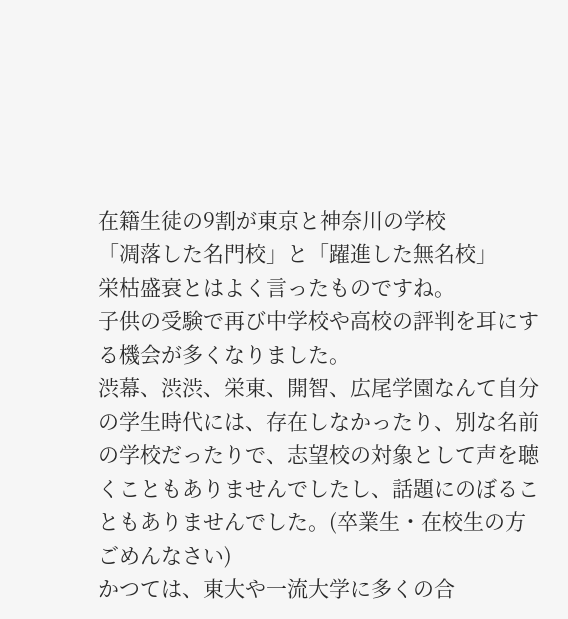在籍生徒の9割が東京と神奈川の学校
「凋落した名門校」と「躍進した無名校」
栄枯盛衰とはよく言ったものですね。
子供の受験で再び中学校や高校の評判を耳にする機会が多くなりました。
渋幕、渋渋、栄東、開智、広尾学園なんて自分の学生時代には、存在しなかったり、別な名前の学校だったりで、志望校の対象として声を聴くこともありませんでしたし、話題にのぼることもありませんでした。(卒業生・在校生の方ごめんなさい)
かつては、東大や一流大学に多くの合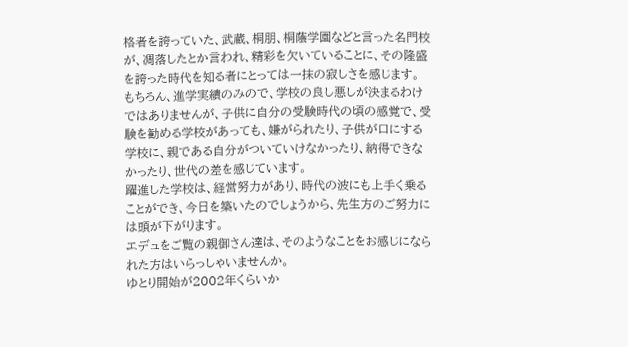格者を誇っていた、武蔵、桐朋、桐蔭学園などと言った名門校が、凋落したとか言われ、精彩を欠いていることに、その隆盛を誇った時代を知る者にとっては一抹の寂しさを感じます。
もちろん、進学実績のみので、学校の良し悪しが決まるわけではありませんが、子供に自分の受験時代の頃の感覚で、受験を勧める学校があっても、嫌がられたり、子供が口にする学校に、親である自分がついていけなかったり、納得できなかったり、世代の差を感じています。
躍進した学校は、経営努力があり、時代の波にも上手く乗ることができ、今日を築いたのでしょうから、先生方のご努力には頭が下がります。
エデュをご覧の親御さん達は、そのようなことをお感じになられた方はいらっしゃいませんか。
ゆとり開始が2002年くらいか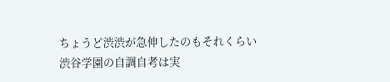ちょうど渋渋が急伸したのもそれくらい
渋谷学園の自調自考は実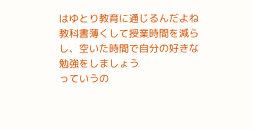はゆとり教育に通じるんだよね
教科書薄くして授業時間を減らし、空いた時間で自分の好きな勉強をしましょう
っていうの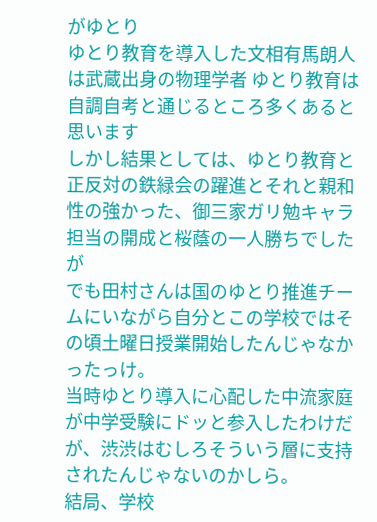がゆとり
ゆとり教育を導入した文相有馬朗人は武蔵出身の物理学者 ゆとり教育は自調自考と通じるところ多くあると思います
しかし結果としては、ゆとり教育と正反対の鉄緑会の躍進とそれと親和性の強かった、御三家ガリ勉キャラ担当の開成と桜蔭の一人勝ちでしたが
でも田村さんは国のゆとり推進チームにいながら自分とこの学校ではその頃土曜日授業開始したんじゃなかったっけ。
当時ゆとり導入に心配した中流家庭が中学受験にドッと参入したわけだが、渋渋はむしろそういう層に支持されたんじゃないのかしら。
結局、学校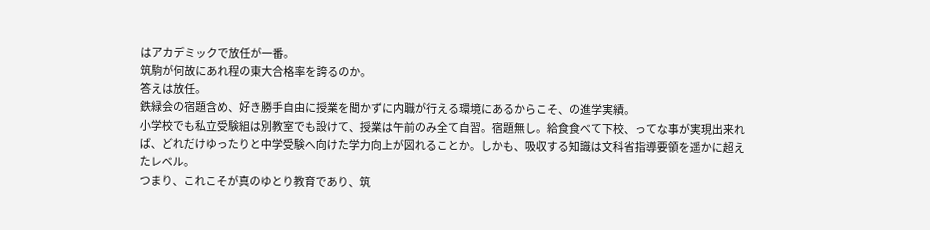はアカデミックで放任が一番。
筑駒が何故にあれ程の東大合格率を誇るのか。
答えは放任。
鉄緑会の宿題含め、好き勝手自由に授業を聞かずに内職が行える環境にあるからこそ、の進学実績。
小学校でも私立受験組は別教室でも設けて、授業は午前のみ全て自習。宿題無し。給食食べて下校、ってな事が実現出来れば、どれだけゆったりと中学受験へ向けた学力向上が図れることか。しかも、吸収する知識は文科省指導要領を遥かに超えたレベル。
つまり、これこそが真のゆとり教育であり、筑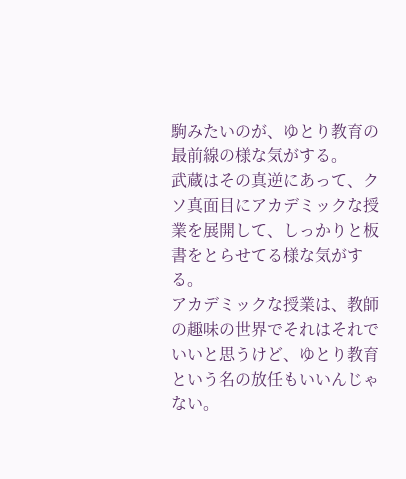駒みたいのが、ゆとり教育の最前線の様な気がする。
武蔵はその真逆にあって、クソ真面目にアカデミックな授業を展開して、しっかりと板書をとらせてる様な気がする。
アカデミックな授業は、教師の趣味の世界でそれはそれでいいと思うけど、ゆとり教育という名の放任もいいんじゃない。